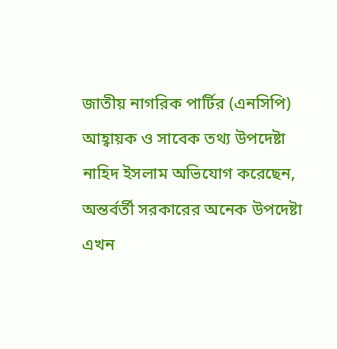জাতীয় নাগরিক পার্টির (এনসিপি) আহ্বায়ক ও সাবেক তথ্য উপদেষ্টা নাহিদ ইসলাম অভিযোগ করেছেন, অন্তর্বর্তী সরকারের অনেক উপদেষ্টা এখন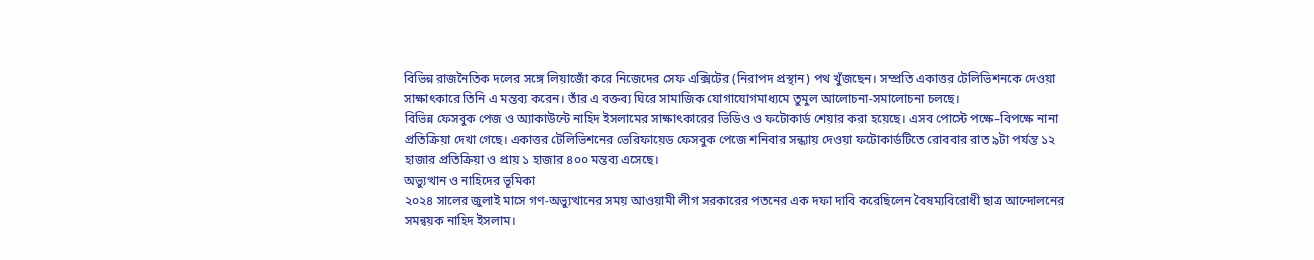বিভিন্ন রাজনৈতিক দলের সঙ্গে লিয়াজোঁ করে নিজেদের সেফ এক্সিটের (নিরাপদ প্রস্থান) পথ খুঁজছেন। সম্প্রতি একাত্তর টেলিভিশনকে দেওয়া সাক্ষাৎকারে তিনি এ মন্তব্য করেন। তাঁর এ বক্তব্য ঘিরে সামাজিক যোগাযোগমাধ্যমে তুমুল আলোচনা-সমালোচনা চলছে।
বিভিন্ন ফেসবুক পেজ ও অ্যাকাউন্টে নাহিদ ইসলামের সাক্ষাৎকারের ভিডিও ও ফটোকার্ড শেয়ার করা হয়েছে। এসব পোস্টে পক্ষে–বিপক্ষে নানা প্রতিক্রিয়া দেখা গেছে। একাত্তর টেলিভিশনের ভেরিফায়েড ফেসবুক পেজে শনিবার সন্ধ্যায় দেওয়া ফটোকার্ডটিতে রোববার রাত ৯টা পর্যন্ত ১২ হাজার প্রতিক্রিয়া ও প্রায় ১ হাজার ৪০০ মন্তব্য এসেছে।
অভ্যুত্থান ও নাহিদের ভূমিকা
২০২৪ সালের জুলাই মাসে গণ-অভ্যুত্থানের সময় আওয়ামী লীগ সরকারের পতনের এক দফা দাবি করেছিলেন বৈষম্যবিরোধী ছাত্র আন্দোলনের সমন্বয়ক নাহিদ ইসলাম।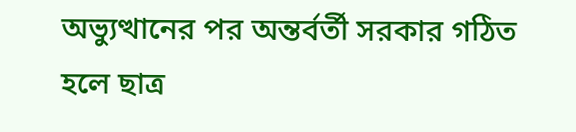অভ্যুত্থানের পর অন্তর্বর্তী সরকার গঠিত হলে ছাত্র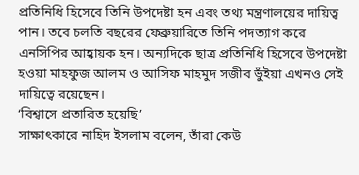প্রতিনিধি হিসেবে তিনি উপদেষ্টা হন এবং তথ্য মন্ত্রণালয়ের দায়িত্ব পান। তবে চলতি বছরের ফেব্রুয়ারিতে তিনি পদত্যাগ করে এনসিপির আহ্বায়ক হন। অন্যদিকে ছাত্র প্রতিনিধি হিসেবে উপদেষ্টা হওয়া মাহফুজ আলম ও আসিফ মাহমুদ সজীব ভুঁইয়া এখনও সেই দায়িত্বে রয়েছেন।
‘বিশ্বাসে প্রতারিত হয়েছি’
সাক্ষাৎকারে নাহিদ ইসলাম বলেন, তাঁরা কেউ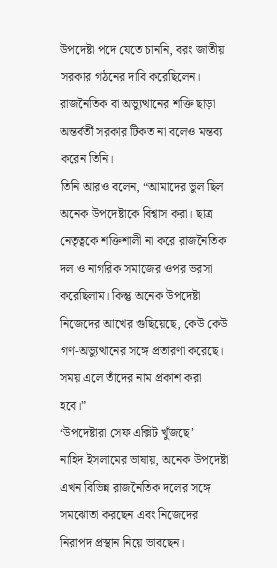উপদেষ্টা পদে যেতে চাননি, বরং জাতীয় সরকার গঠনের দাবি করেছিলেন। রাজনৈতিক বা অভ্যুত্থানের শক্তি ছাড়া অন্তর্বর্তী সরকার টিকত না বলেও মন্তব্য করেন তিনি।
তিনি আরও বলেন, “আমাদের ভুল ছিল অনেক উপদেষ্টাকে বিশ্বাস করা। ছাত্র নেতৃত্বকে শক্তিশালী না করে রাজনৈতিক দল ও নাগরিক সমাজের ওপর ভরসা করেছিলাম। কিন্তু অনেক উপদেষ্টা নিজেদের আখের গুছিয়েছে, কেউ কেউ গণ-অভ্যুত্থানের সঙ্গে প্রতারণা করেছে। সময় এলে তাঁদের নাম প্রকাশ করা হবে।”
‘উপদেষ্টারা সেফ এক্সিট খুঁজছে’
নাহিদ ইসলামের ভাষায়, অনেক উপদেষ্টা এখন বিভিন্ন রাজনৈতিক দলের সঙ্গে সমঝোতা করছেন এবং নিজেদের নিরাপদ প্রস্থান নিয়ে ভাবছেন।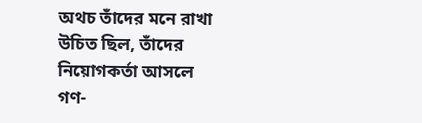অথচ তাঁদের মনে রাখা উচিত ছিল, তাঁদের নিয়োগকর্তা আসলে গণ-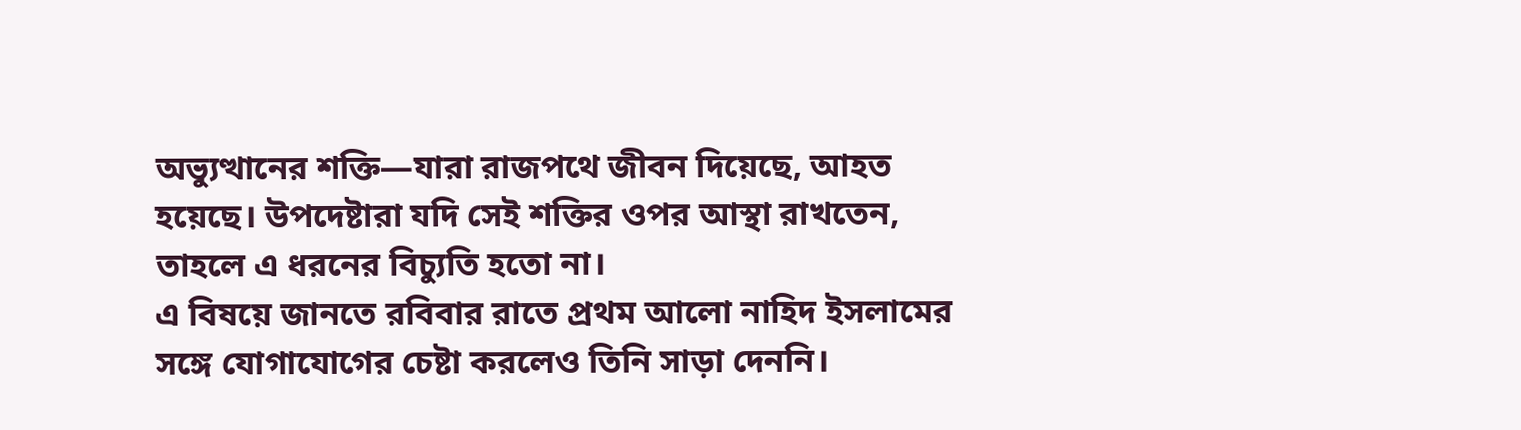অভ্যুত্থানের শক্তি—যারা রাজপথে জীবন দিয়েছে, আহত হয়েছে। উপদেষ্টারা যদি সেই শক্তির ওপর আস্থা রাখতেন, তাহলে এ ধরনের বিচ্যুতি হতো না।
এ বিষয়ে জানতে রবিবার রাতে প্রথম আলো নাহিদ ইসলামের সঙ্গে যোগাযোগের চেষ্টা করলেও তিনি সাড়া দেননি।